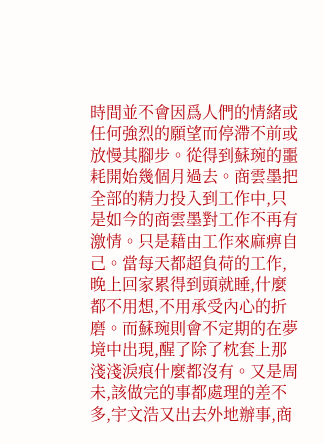時間並不會因爲人們的情緒或任何強烈的願望而停滯不前或放慢其腳步。從得到蘇琬的噩耗開始幾個月過去。商雲墨把全部的精力投入到工作中,只是如今的商雲墨對工作不再有激情。只是藉由工作來麻痹自己。當每天都超負荷的工作,晚上回家累得到頭就睡,什麼都不用想,不用承受內心的折磨。而蘇琬則會不定期的在夢境中出現,醒了除了枕套上那淺淺淚痕什麼都沒有。又是周未,該做完的事都處理的差不多,宇文浩又出去外地辦事,商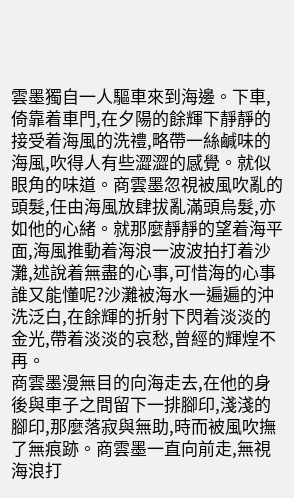雲墨獨自一人驅車來到海邊。下車,倚靠着車門,在夕陽的餘輝下靜靜的接受着海風的洗禮,略帶一絲鹹味的海風,吹得人有些澀澀的感覺。就似眼角的味道。商雲墨忽視被風吹亂的頭髮,任由海風放肆拔亂滿頭烏髮,亦如他的心緒。就那麼靜靜的望着海平面,海風推動着海浪一波波拍打着沙灘,述說着無盡的心事,可惜海的心事誰又能懂呢?沙灘被海水一遍遍的沖洗泛白,在餘輝的折射下閃着淡淡的金光,帶着淡淡的哀愁,曾經的輝煌不再。
商雲墨漫無目的向海走去,在他的身後與車子之間留下一排腳印,淺淺的腳印,那麼落寂與無助,時而被風吹撫了無痕跡。商雲墨一直向前走,無視海浪打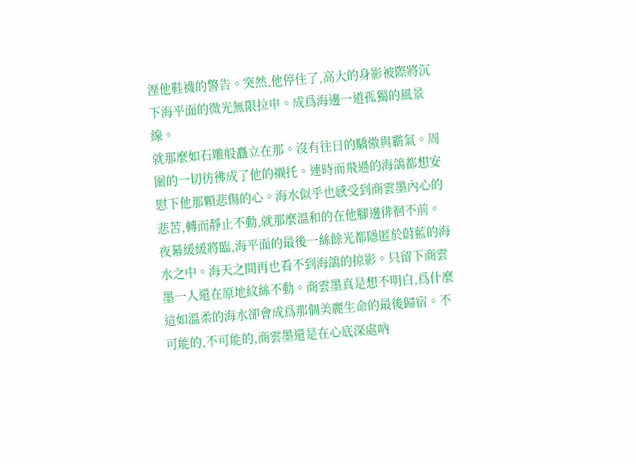溼他鞋襪的警告。突然,他停住了,高大的身影被際將沉下海平面的微光無限拉申。成爲海邊一道孤獨的風景線。
就那麼如石雕般矗立在那。沒有往日的驕傲與霸氣。周圍的一切彷彿成了他的襯托。連時而飛過的海鴿都想安慰下他那顆悲傷的心。海水似乎也感受到商雲墨內心的悲苦,轉而靜止不動,就那麼溫和的在他腳邊徘徊不前。夜幕緩緩將臨,海平面的最後一絲餘光都隱匿於蔚藍的海水之中。海天之間再也看不到海鴿的掠影。只留下商雲墨一人還在原地紋絲不動。商雲墨真是想不明白,爲什麼這如溫柔的海水卻會成爲那個美麗生命的最後歸宿。不可能的,不可能的,商雲墨還是在心底深處吶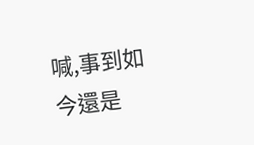喊,事到如今還是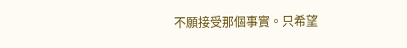不願接受那個事實。只希望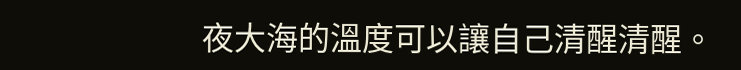夜大海的溫度可以讓自己清醒清醒。